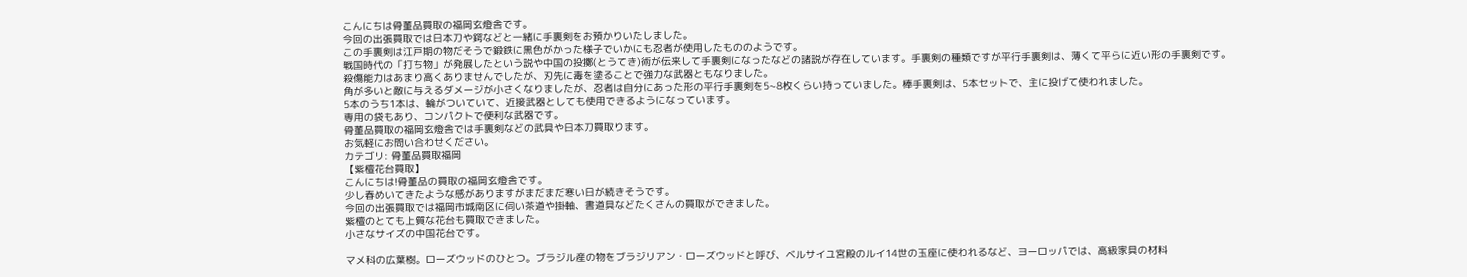こんにちは骨董品買取の福岡玄燈舎です。
今回の出張買取では日本刀や鍔などと一緒に手裏剣をお預かりいたしました。
この手裏剣は江戸期の物だそうで鍛鉄に黒色がかった様子でいかにも忍者が使用したもののようです。
戦国時代の「打ち物」が発展したという説や中国の投擲(とうてき)術が伝来して手裏剣になったなどの諸説が存在しています。手裏剣の種類ですが平行手裏剣は、薄くて平らに近い形の手裏剣です。
殺傷能力はあまり高くありませんでしたが、刃先に毒を塗ることで強力な武器ともなりました。
角が多いと敵に与えるダメージが小さくなりましたが、忍者は自分にあった形の平行手裏剣を5~8枚くらい持っていました。棒手裏剣は、5本セットで、主に投げて使われました。
5本のうち1本は、輪がついていて、近接武器としても使用できるようになっています。
専用の袋もあり、コンパクトで便利な武器です。
骨董品買取の福岡玄燈舎では手裏剣などの武具や日本刀買取ります。
お気軽にお問い合わせください。
カテゴリ: 骨董品買取福岡
【紫檀花台買取】
こんにちは!骨董品の買取の福岡玄燈舎です。
少し春めいてきたような感がありますがまだまだ寒い日が続きそうです。
今回の出張買取では福岡市城南区に伺い茶道や掛軸、書道具などたくさんの買取ができました。
紫檀のとても上質な花台も買取できました。
小さなサイズの中国花台です。

マメ科の広葉樹。ローズウッドのひとつ。ブラジル産の物をブラジリアン・ローズウッドと呼び、ベルサイユ宮殿のルイ14世の玉座に使われるなど、ヨーロッパでは、高級家具の材料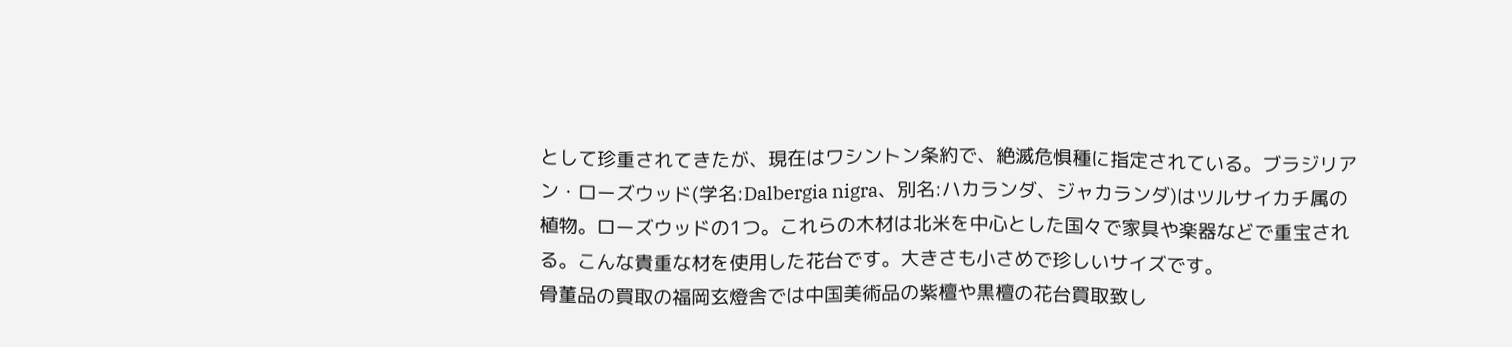として珍重されてきたが、現在はワシントン条約で、絶滅危惧種に指定されている。ブラジリアン・ローズウッド(学名:Dalbergia nigra、別名:ハカランダ、ジャカランダ)はツルサイカチ属の植物。ローズウッドの1つ。これらの木材は北米を中心とした国々で家具や楽器などで重宝される。こんな貴重な材を使用した花台です。大きさも小さめで珍しいサイズです。
骨董品の買取の福岡玄燈舎では中国美術品の紫檀や黒檀の花台買取致し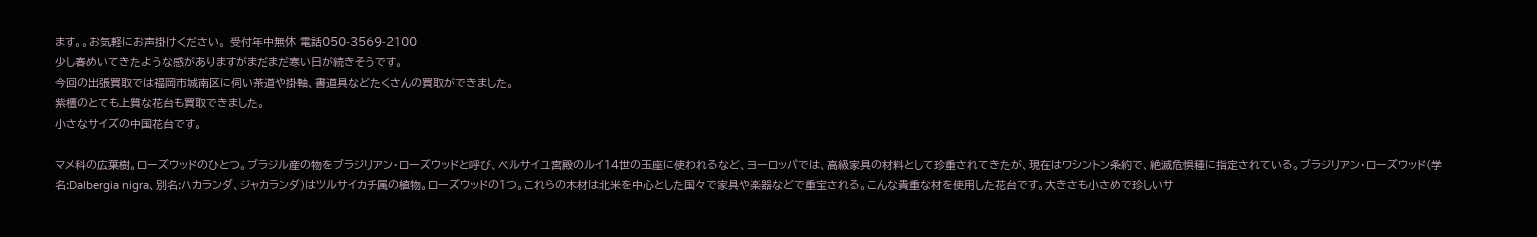ます。。お気軽にお声掛けください。 受付年中無休 電話050-3569-2100
少し春めいてきたような感がありますがまだまだ寒い日が続きそうです。
今回の出張買取では福岡市城南区に伺い茶道や掛軸、書道具などたくさんの買取ができました。
紫檀のとても上質な花台も買取できました。
小さなサイズの中国花台です。

マメ科の広葉樹。ローズウッドのひとつ。ブラジル産の物をブラジリアン・ローズウッドと呼び、ベルサイユ宮殿のルイ14世の玉座に使われるなど、ヨーロッパでは、高級家具の材料として珍重されてきたが、現在はワシントン条約で、絶滅危惧種に指定されている。ブラジリアン・ローズウッド(学名:Dalbergia nigra、別名:ハカランダ、ジャカランダ)はツルサイカチ属の植物。ローズウッドの1つ。これらの木材は北米を中心とした国々で家具や楽器などで重宝される。こんな貴重な材を使用した花台です。大きさも小さめで珍しいサ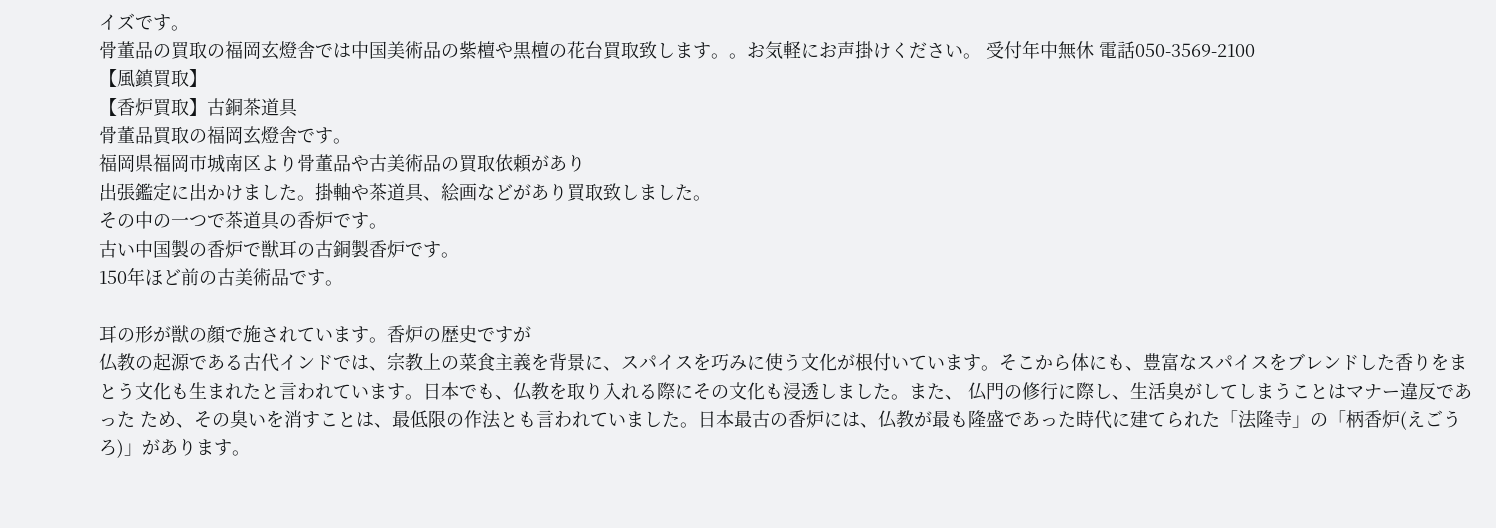イズです。
骨董品の買取の福岡玄燈舎では中国美術品の紫檀や黒檀の花台買取致します。。お気軽にお声掛けください。 受付年中無休 電話050-3569-2100
【風鎮買取】
【香炉買取】古銅茶道具
骨董品買取の福岡玄燈舎です。
福岡県福岡市城南区より骨董品や古美術品の買取依頼があり
出張鑑定に出かけました。掛軸や茶道具、絵画などがあり買取致しました。
その中の一つで茶道具の香炉です。
古い中国製の香炉で獣耳の古銅製香炉です。
150年ほど前の古美術品です。

耳の形が獣の顔で施されています。香炉の歴史ですが
仏教の起源である古代インドでは、宗教上の菜食主義を背景に、スパイスを巧みに使う文化が根付いています。そこから体にも、豊富なスパイスをブレンドした香りをまとう文化も生まれたと言われています。日本でも、仏教を取り入れる際にその文化も浸透しました。また、 仏門の修行に際し、生活臭がしてしまうことはマナー違反であった ため、その臭いを消すことは、最低限の作法とも言われていました。日本最古の香炉には、仏教が最も隆盛であった時代に建てられた「法隆寺」の「柄香炉(えごうろ)」があります。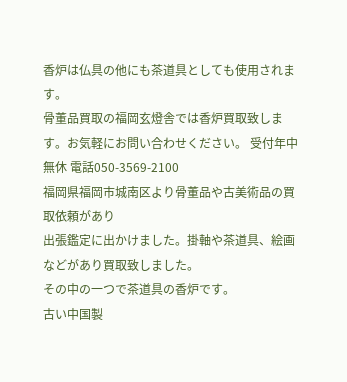香炉は仏具の他にも茶道具としても使用されます。
骨董品買取の福岡玄燈舎では香炉買取致します。お気軽にお問い合わせください。 受付年中無休 電話050-3569-2100
福岡県福岡市城南区より骨董品や古美術品の買取依頼があり
出張鑑定に出かけました。掛軸や茶道具、絵画などがあり買取致しました。
その中の一つで茶道具の香炉です。
古い中国製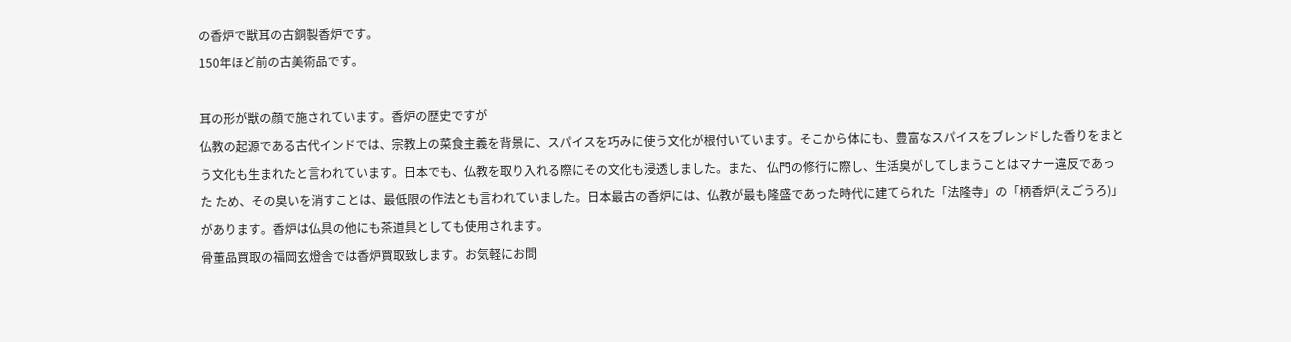の香炉で獣耳の古銅製香炉です。
150年ほど前の古美術品です。

耳の形が獣の顔で施されています。香炉の歴史ですが
仏教の起源である古代インドでは、宗教上の菜食主義を背景に、スパイスを巧みに使う文化が根付いています。そこから体にも、豊富なスパイスをブレンドした香りをまとう文化も生まれたと言われています。日本でも、仏教を取り入れる際にその文化も浸透しました。また、 仏門の修行に際し、生活臭がしてしまうことはマナー違反であった ため、その臭いを消すことは、最低限の作法とも言われていました。日本最古の香炉には、仏教が最も隆盛であった時代に建てられた「法隆寺」の「柄香炉(えごうろ)」があります。香炉は仏具の他にも茶道具としても使用されます。
骨董品買取の福岡玄燈舎では香炉買取致します。お気軽にお問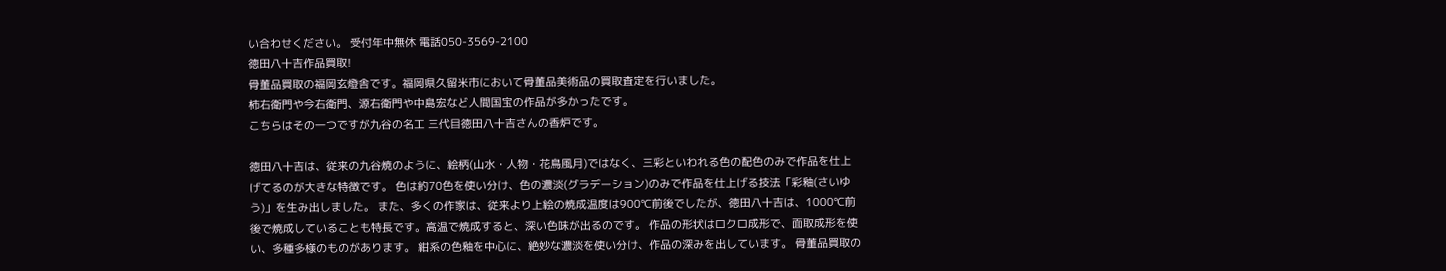い合わせください。 受付年中無休 電話050-3569-2100
徳田八十吉作品買取!
骨董品買取の福岡玄燈舎です。福岡県久留米市において骨董品美術品の買取査定を行いました。
柿右衛門や今右衛門、源右衛門や中島宏など人間国宝の作品が多かったです。
こちらはその一つですが九谷の名工 三代目徳田八十吉さんの香炉です。

徳田八十吉は、従来の九谷焼のように、絵柄(山水・人物・花鳥風月)ではなく、三彩といわれる色の配色のみで作品を仕上げてるのが大きな特徴です。 色は約70色を使い分け、色の濃淡(グラデーション)のみで作品を仕上げる技法「彩釉(さいゆう)」を生み出しました。 また、多くの作家は、従来より上絵の焼成温度は900℃前後でしたが、徳田八十吉は、1000℃前後で焼成していることも特長です。高温で焼成すると、深い色味が出るのです。 作品の形状はロクロ成形で、面取成形を使い、多種多様のものがあります。 紺系の色釉を中心に、絶妙な濃淡を使い分け、作品の深みを出しています。 骨董品買取の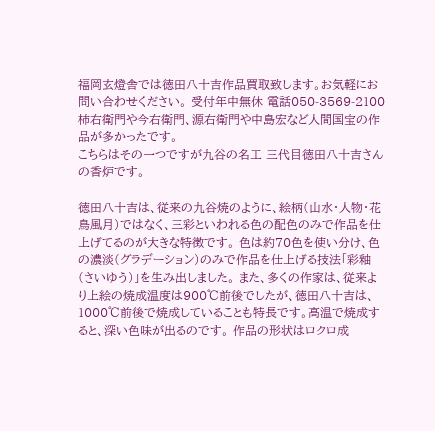福岡玄燈舎では徳田八十吉作品買取致します。お気軽にお問い合わせください。 受付年中無休 電話050-3569-2100
柿右衛門や今右衛門、源右衛門や中島宏など人間国宝の作品が多かったです。
こちらはその一つですが九谷の名工 三代目徳田八十吉さんの香炉です。

徳田八十吉は、従来の九谷焼のように、絵柄(山水・人物・花鳥風月)ではなく、三彩といわれる色の配色のみで作品を仕上げてるのが大きな特徴です。 色は約70色を使い分け、色の濃淡(グラデーション)のみで作品を仕上げる技法「彩釉(さいゆう)」を生み出しました。 また、多くの作家は、従来より上絵の焼成温度は900℃前後でしたが、徳田八十吉は、1000℃前後で焼成していることも特長です。高温で焼成すると、深い色味が出るのです。 作品の形状はロクロ成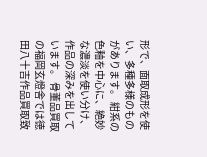形で、面取成形を使い、多種多様のものがあります。 紺系の色釉を中心に、絶妙な濃淡を使い分け、作品の深みを出しています。 骨董品買取の福岡玄燈舎では徳田八十吉作品買取致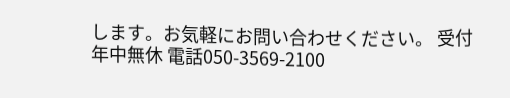します。お気軽にお問い合わせください。 受付年中無休 電話050-3569-2100